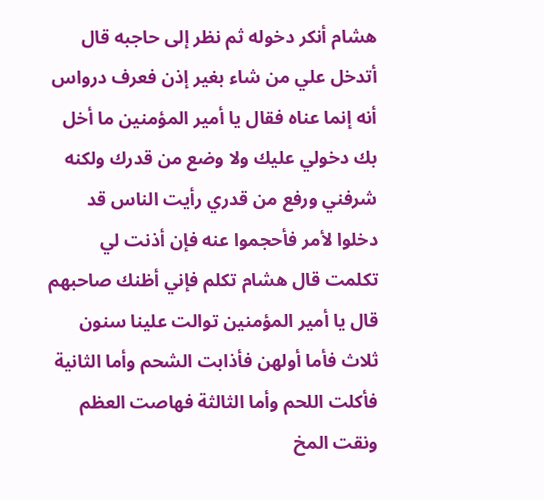هشام أنكر دخوله ثم نظر إلى حاجبه قال أتدخل علي من شاء بغير إذن فعرف درواس أنه إنما عناه فقال يا أمير المؤمنين ما أخل بك دخولي عليك ولا وضع من قدرك ولكنه شرفني ورفع من قدري رأيت الناس قد دخلوا لأمر فأحجموا عنه فإن أذنت لي تكلمت قال هشام تكلم فإني أظنك صاحبهم قال يا أمير المؤمنين توالت علينا سنون ثلاث فأما أولهن فأذابت الشحم وأما الثانية فأكلت اللحم وأما الثالثة فهاصت العظم ونقت المخ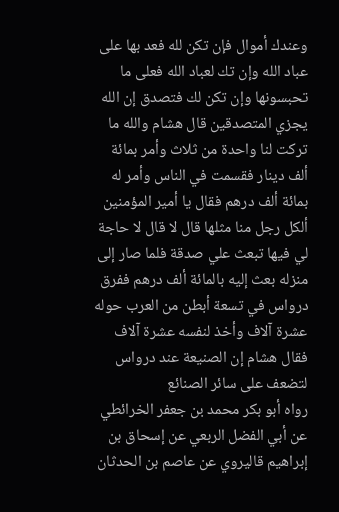وعندك أموال فإن تكن لله فعد بها على عباد الله وإن تك لعباد الله فعلى ما تحبسونها وإن تكن لك فتصدق إن الله يجزي المتصدقين قال هشام والله ما تركت لنا واحدة من ثلاث وأمر بمائة ألف دينار فقسمت في الناس وأمر له بمائة ألف درهم فقال يا أمير المؤمنين ألكل رجل منا مثلها قال لا قال لا حاجة لي فيها تبعث علي صدقة فلما صار إلى منزله بعث إليه بالمائة ألف درهم ففرق درواس في تسعة أبطن من العرب حوله عشرة آلاف وأخذ لنفسه عشرة آلاف فقال هشام إن الصنيعة عند درواس لتضعف على سائر الصنائع
رواه أبو بكر محمد بن جعفر الخرائطي عن أبي الفضل الربعي عن إسحاق بن إبراهيم قاليروي عن عاصم بن الحدثان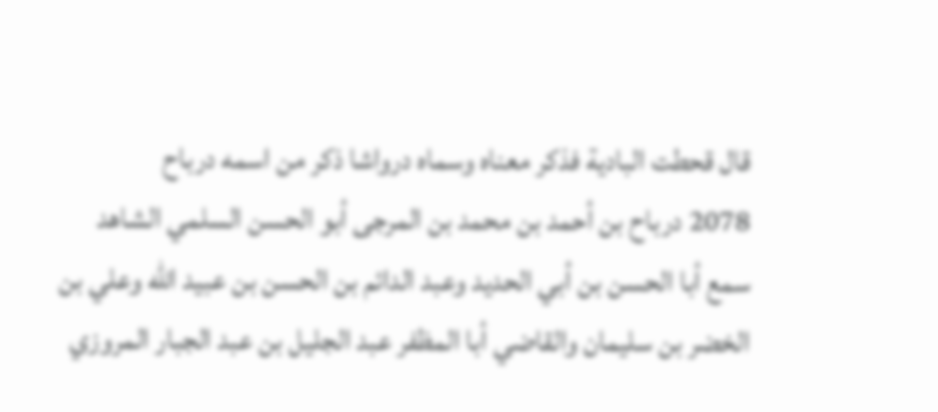قال قحطت البادية فذكر معناه وسماه درواشا ذكر من اسمه درباح
2078 درباح بن أحمد بن محمد بن المرجى أبو الحسن السلمي الشاهد
سمع أبا الحسن بن أبي الحديد وعبد الدائم بن الحسن بن عبيد الله وعلي بن الخضر بن سليمان والقاضي أبا المظفر عبد الجليل بن عبد الجبار المروزي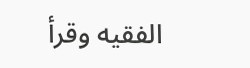الفقيه وقرأ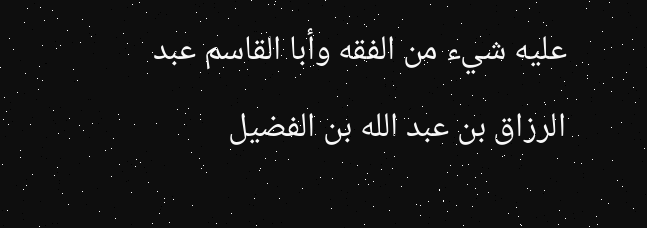عليه شيء من الفقه وأبا القاسم عبد الرزاق بن عبد الله بن الفضيل